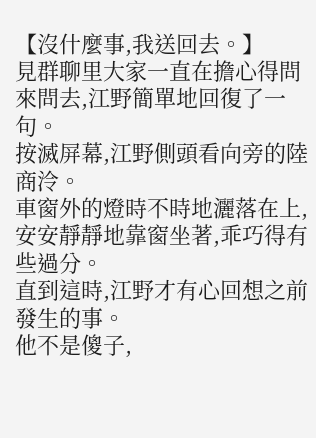【沒什麼事,我送回去。】
見群聊里大家一直在擔心得問來問去,江野簡單地回復了一句。
按滅屏幕,江野側頭看向旁的陸商泠。
車窗外的燈時不時地灑落在上,安安靜靜地靠窗坐著,乖巧得有些過分。
直到這時,江野才有心回想之前發生的事。
他不是傻子,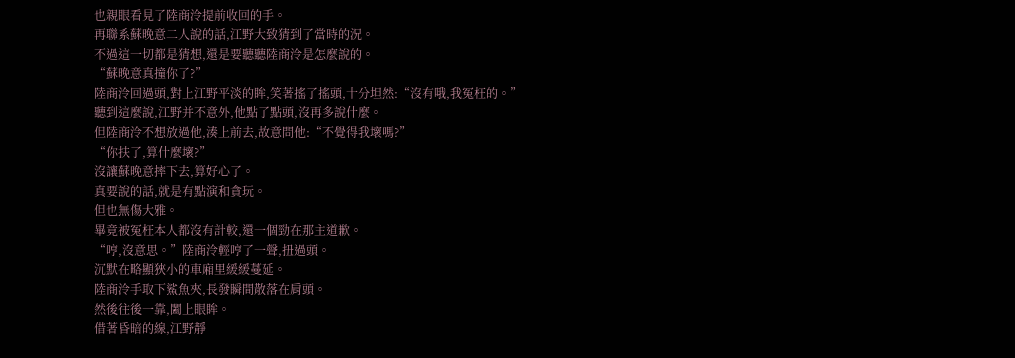也親眼看見了陸商泠提前收回的手。
再聯系蘇晚意二人說的話,江野大致猜到了當時的況。
不過這一切都是猜想,還是要聽聽陸商泠是怎麼說的。
“蘇晚意真撞你了?”
陸商泠回過頭,對上江野平淡的眸,笑著搖了搖頭,十分坦然:“沒有哦,我冤枉的。”
聽到這麼說,江野并不意外,他點了點頭,沒再多說什麼。
但陸商泠不想放過他,湊上前去,故意問他:“不覺得我壞嗎?”
“你扶了,算什麼壞?”
沒讓蘇晚意摔下去,算好心了。
真要說的話,就是有點演和貪玩。
但也無傷大雅。
畢竟被冤枉本人都沒有計較,還一個勁在那主道歉。
“哼,沒意思。”陸商泠輕哼了一聲,扭過頭。
沉默在略顯狹小的車廂里緩緩蔓延。
陸商泠手取下鯊魚夾,長發瞬間散落在肩頭。
然後往後一靠,闔上眼眸。
借著昏暗的線,江野靜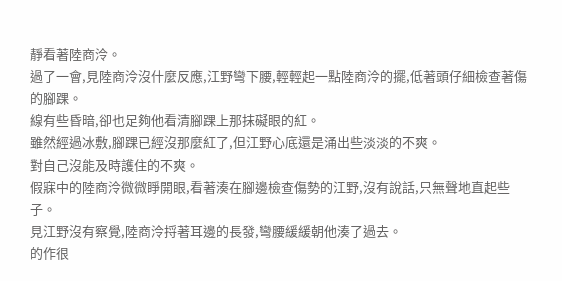靜看著陸商泠。
過了一會,見陸商泠沒什麼反應,江野彎下腰,輕輕起一點陸商泠的擺,低著頭仔細檢查著傷的腳踝。
線有些昏暗,卻也足夠他看清腳踝上那抹礙眼的紅。
雖然經過冰敷,腳踝已經沒那麼紅了,但江野心底還是涌出些淡淡的不爽。
對自己沒能及時護住的不爽。
假寐中的陸商泠微微睜開眼,看著湊在腳邊檢查傷勢的江野,沒有說話,只無聲地直起些子。
見江野沒有察覺,陸商泠捋著耳邊的長發,彎腰緩緩朝他湊了過去。
的作很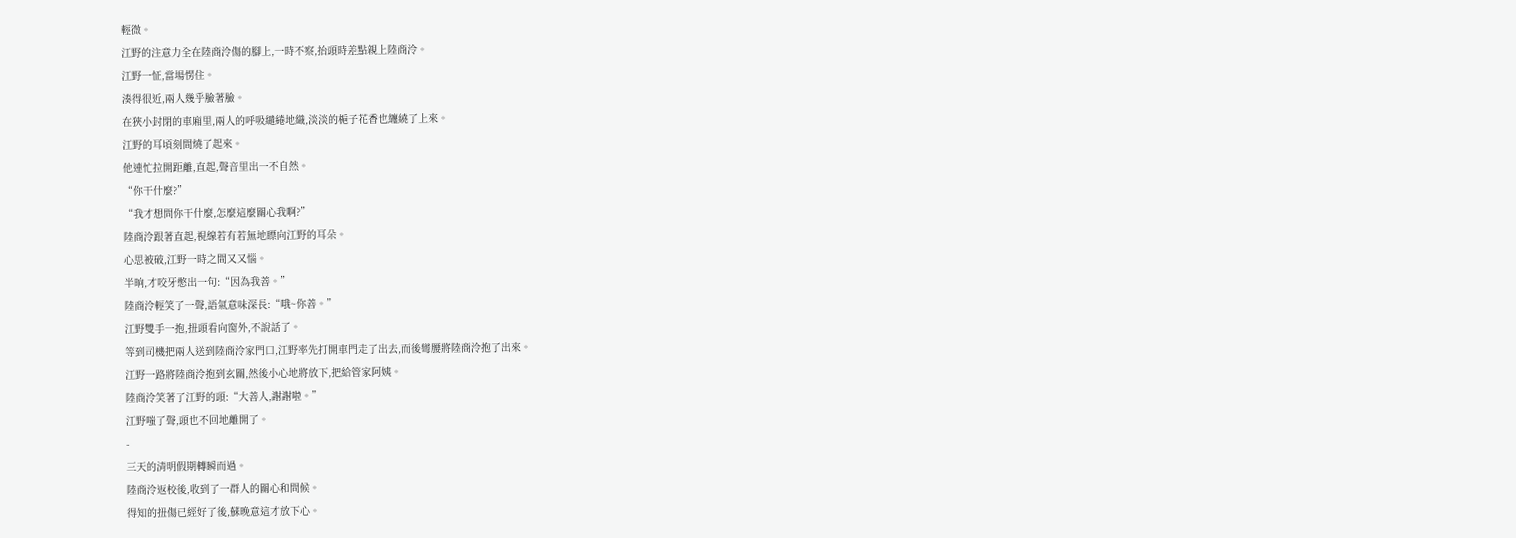輕微。
江野的注意力全在陸商泠傷的腳上,一時不察,抬頭時差點親上陸商泠。
江野一怔,當場愣住。
湊得很近,兩人幾乎臉著臉。
在狹小封閉的車廂里,兩人的呼吸繾綣地織,淡淡的梔子花香也纏繞了上來。
江野的耳頃刻間燒了起來。
他連忙拉開距離,直起,聲音里出一不自然。
“你干什麼?”
“我才想問你干什麼,怎麼這麼關心我啊?”
陸商泠跟著直起,視線若有若無地瞟向江野的耳朵。
心思被破,江野一時之間又又惱。
半晌,才咬牙憋出一句:“因為我善。”
陸商泠輕笑了一聲,語氣意味深長:“哦~你善。”
江野雙手一抱,扭頭看向窗外,不說話了。
等到司機把兩人送到陸商泠家門口,江野率先打開車門走了出去,而後彎腰將陸商泠抱了出來。
江野一路將陸商泠抱到玄關,然後小心地將放下,把給管家阿姨。
陸商泠笑著了江野的頭:“大善人,謝謝啦。”
江野嗤了聲,頭也不回地離開了。
-
三天的清明假期轉瞬而過。
陸商泠返校後,收到了一群人的關心和問候。
得知的扭傷已經好了後,蘇晚意這才放下心。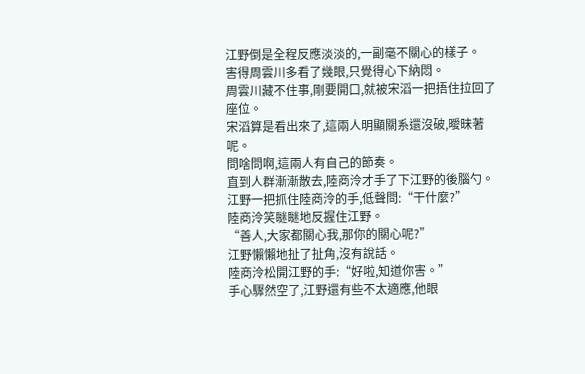江野倒是全程反應淡淡的,一副毫不關心的樣子。
害得周雲川多看了幾眼,只覺得心下納悶。
周雲川藏不住事,剛要開口,就被宋滔一把捂住拉回了座位。
宋滔算是看出來了,這兩人明顯關系還沒破,曖昧著呢。
問啥問啊,這兩人有自己的節奏。
直到人群漸漸散去,陸商泠才手了下江野的後腦勺。
江野一把抓住陸商泠的手,低聲問:“干什麼?”
陸商泠笑瞇瞇地反握住江野。
“善人,大家都關心我,那你的關心呢?”
江野懶懶地扯了扯角,沒有說話。
陸商泠松開江野的手:“好啦,知道你害。”
手心驟然空了,江野還有些不太適應,他眼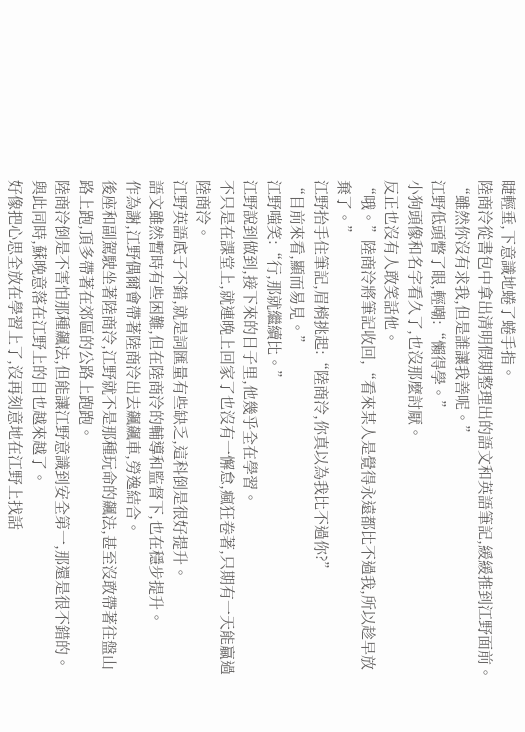睫輕垂,下意識地蜷了蜷手指。
陸商泠從書包中拿出清明假期整理出的語文和英語筆記,緩緩推到江野面前。
“雖然你沒有求我,但是誰讓我善呢。”
江野低頭瞥了眼,輕嘲:“懶得學。”
小狗頭像和名字看久了,也沒那麼討厭。
反正也沒有人敢笑話他。
“哦。”陸商泠將筆記收回,“看來某人是覺得永遠都比不過我,所以趁早放棄了。”
江野抬手住筆記,眉梢挑起:“陸商泠,你真以為我比不過你?”
“目前來看,顯而易見。”
江野嗤笑:“行,那就繼續比。”
江野說到做到,接下來的日子里,他幾乎全在學習。
不只是在課堂上,就連晚上回家了也沒有一懈怠,瘋狂卷著,只期有一天能贏過陸商泠。
江野英語底子不錯,就是詞匯量有些缺乏,這科倒是很好提升。
語文雖然暫時有些困難,但在陸商泠的輔導和監督下,也在穩步提升。
作為謝,江野偶爾會帶著陸商泠出去飆飆車,勞逸結合。
後座和副駕駛坐著陸商泠,江野就不是那種玩命的飆法,甚至沒敢帶著往盤山路上跑,頂多帶著在郊區的公路上跑跑。
陸商泠倒是不害怕那種飆法,但能讓江野意識到安全第一,那還是很不錯的。
與此同時,蘇晚意落在江野上的目也越來越了。
好像把心思全放在學習上了,沒再刻意地在江野上找話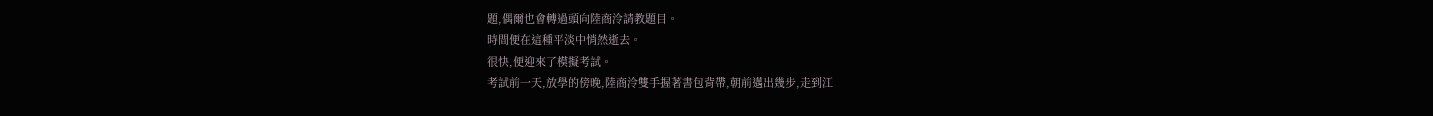題,偶爾也會轉過頭向陸商泠請教題目。
時間便在這種平淡中悄然逝去。
很快,便迎來了模擬考試。
考試前一天,放學的傍晚,陸商泠雙手握著書包背帶,朝前邁出幾步,走到江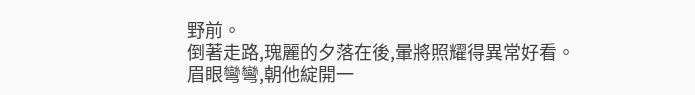野前。
倒著走路,瑰麗的夕落在後,暈將照耀得異常好看。
眉眼彎彎,朝他綻開一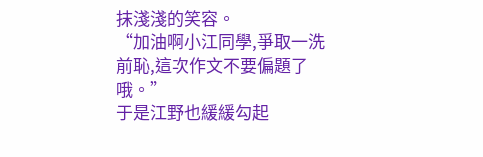抹淺淺的笑容。
“加油啊小江同學,爭取一洗前恥,這次作文不要偏題了哦。”
于是江野也緩緩勾起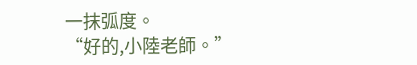一抹弧度。
“好的,小陸老師。”